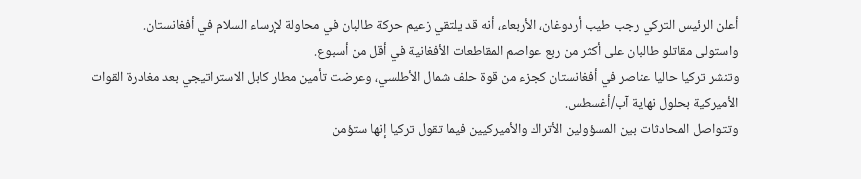أعلن الرئيس التركي رجب طيب أردوغان، الأربعاء، أنه قد يلتقي زعيم حركة طالبان في محاولة لإرساء السلام في أفغانستان.
واستولى مقاتلو طالبان على أكثر من ربع عواصم المقاطعات الأفغانية في أقل من أسبوع.
وتنشر تركيا حاليا عناصر في أفغانستان كجزء من قوة حلف شمال الأطلسي، وعرضت تأمين مطار كابل الاستراتيجي بعد مغادرة القوات الأميركية بحلول نهاية آب/أغسطس.
وتتواصل المحادثات بين المسؤولين الأتراك والأميركيين فيما تقول تركيا إنها ستؤمن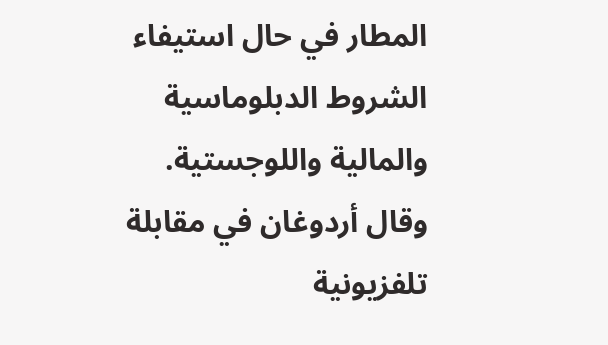المطار في حال استيفاء الشروط الدبلوماسية والمالية واللوجستية.
وقال أردوغان في مقابلة تلفزيونية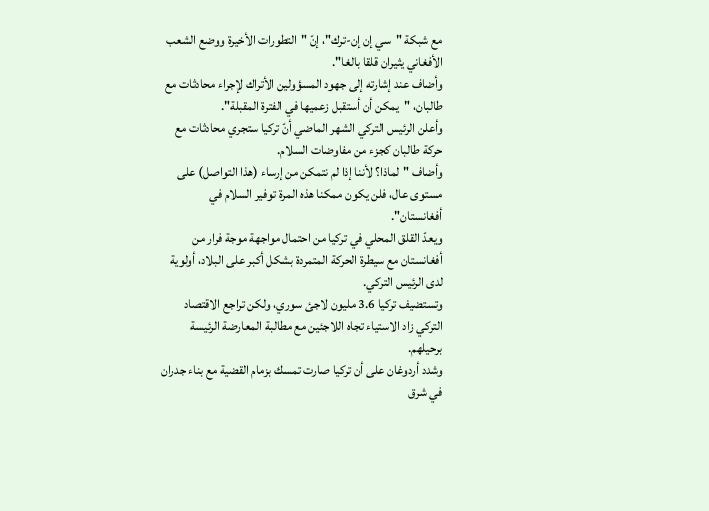مع شبكة "سي إن إن-ترك"، إنّ "التطورات الأخيرة ووضع الشعب الأفغاني يثيران قلقا بالغا".
وأضاف عند إشارته إلى جهود المسؤولين الأتراك لإجراء محادثات مع طالبان، "يمكن أن أستقبل زعميها في الفترة المقبلة".
وأعلن الرئيس التركي الشهر الماضي أنّ تركيا ستجري محادثات مع حركة طالبان كجزء من مفاوضات السلام.
وأضاف "لماذا؟ لأننا إذا لم نتمكن من إرساء (هذا التواصل) على مستوى عال، فلن يكون ممكنا هذه المرة توفير السلام في أفغانستان".
ويعدّ القلق المحلي في تركيا من احتمال مواجهة موجة فرار من أفغانستان مع سيطرة الحركة المتمردة بشكل أكبر على البلاد، أولوية لدى الرئيس التركي.
وتستضيف تركيا 3.6 مليون لاجئ سوري، ولكن تراجع الاقتصاد التركي زاد الاستياء تجاه اللاجئين مع مطالبة المعارضة الرئيسة برحيلهم.
وشدد أردوغان على أن تركيا صارت تمسك بزمام القضية مع بناء جدران في شرق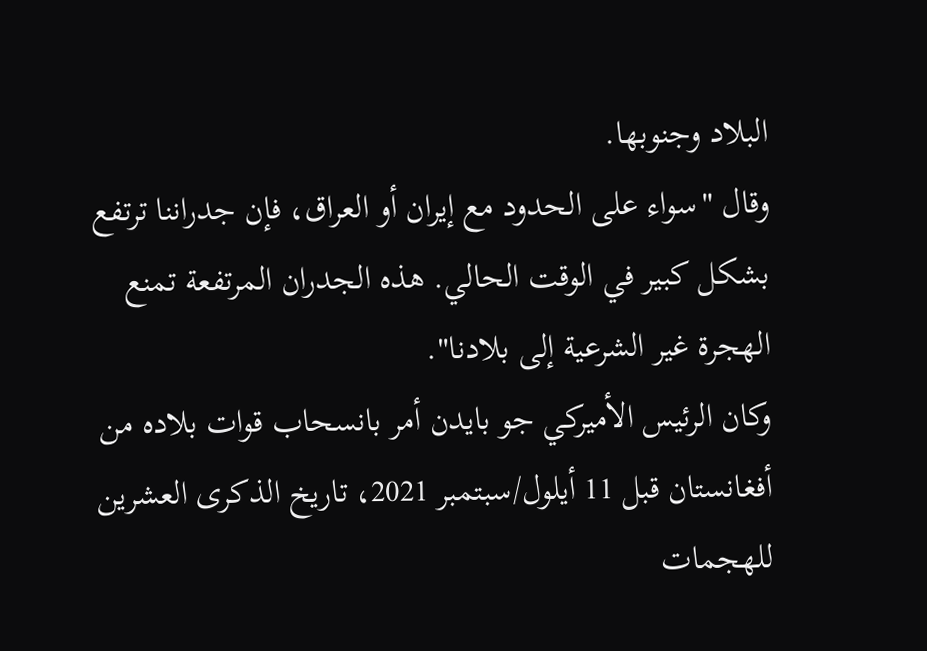البلاد وجنوبها.
وقال "سواء على الحدود مع إيران أو العراق، فإن جدراننا ترتفع بشكل كبير في الوقت الحالي. هذه الجدران المرتفعة تمنع الهجرة غير الشرعية إلى بلادنا".
وكان الرئيس الأميركي جو بايدن أمر بانسحاب قوات بلاده من أفغانستان قبل 11 أيلول/سبتمبر 2021، تاريخ الذكرى العشرين للهجمات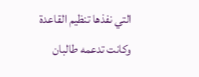التي نفذها تنظيم القاعدة وكانت تدعمه طالبان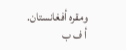ومقره أفغانستان.
أ ف ب